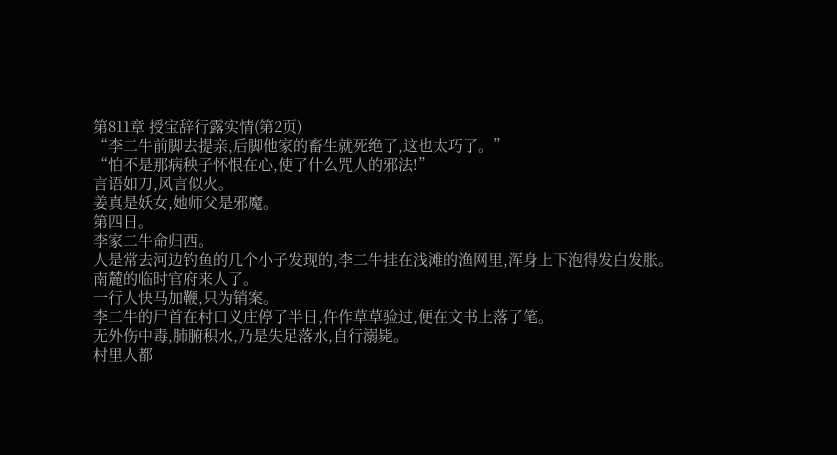第811章 授宝辞行露实情(第2页)
“李二牛前脚去提亲,后脚他家的畜生就死绝了,这也太巧了。”
“怕不是那病秧子怀恨在心,使了什么咒人的邪法!”
言语如刀,风言似火。
姜真是妖女,她师父是邪魔。
第四日。
李家二牛命归西。
人是常去河边钓鱼的几个小子发现的,李二牛挂在浅滩的渔网里,浑身上下泡得发白发胀。
南麓的临时官府来人了。
一行人快马加鞭,只为销案。
李二牛的尸首在村口义庄停了半日,仵作草草验过,便在文书上落了笔。
无外伤中毒,肺腑积水,乃是失足落水,自行溺毙。
村里人都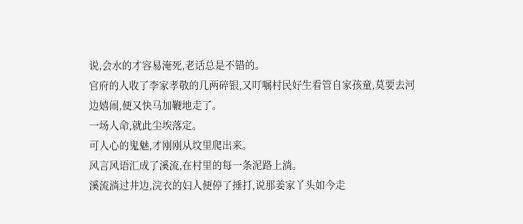说,会水的才容易淹死,老话总是不错的。
官府的人收了李家孝敬的几两碎银,又叮嘱村民好生看管自家孩童,莫要去河边嬉闹,便又快马加鞭地走了。
一场人命,就此尘埃落定。
可人心的鬼魅,才刚刚从坟里爬出来。
风言风语汇成了溪流,在村里的每一条泥路上淌。
溪流淌过井边,浣衣的妇人便停了捶打,说那姜家丫头如今走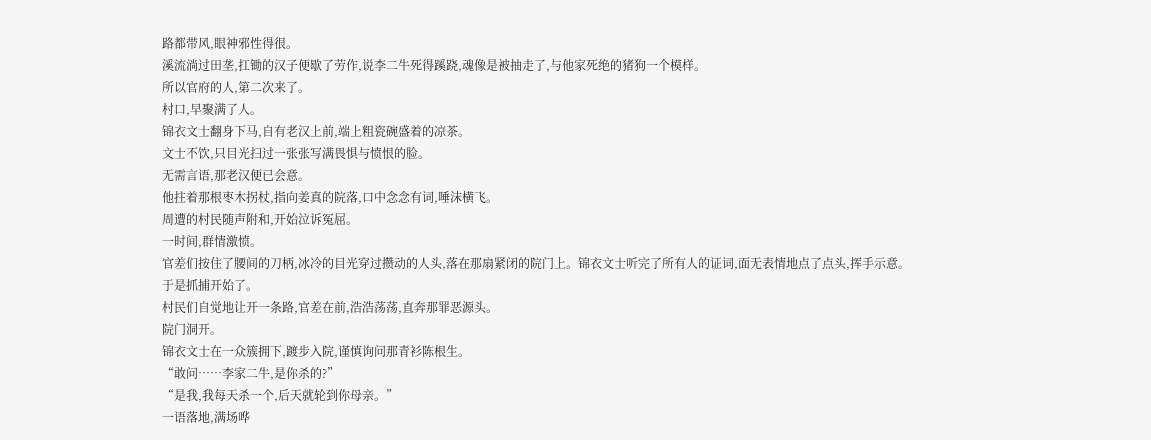路都带风,眼神邪性得很。
溪流淌过田垄,扛锄的汉子便歇了劳作,说李二牛死得蹊跷,魂像是被抽走了,与他家死绝的猪狗一个模样。
所以官府的人,第二次来了。
村口,早聚满了人。
锦衣文士翻身下马,自有老汉上前,端上粗瓷碗盛着的凉茶。
文士不饮,只目光扫过一张张写满畏惧与愤恨的脸。
无需言语,那老汉便已会意。
他拄着那根枣木拐杖,指向姜真的院落,口中念念有词,唾沫横飞。
周遭的村民随声附和,开始泣诉冤屈。
一时间,群情激愤。
官差们按住了腰间的刀柄,冰冷的目光穿过攒动的人头,落在那扇紧闭的院门上。锦衣文士听完了所有人的证词,面无表情地点了点头,挥手示意。
于是抓捕开始了。
村民们自觉地让开一条路,官差在前,浩浩荡荡,直奔那罪恶源头。
院门洞开。
锦衣文士在一众簇拥下,踱步入院,谨慎询问那青衫陈根生。
“敢问……李家二牛,是你杀的?”
“是我,我每天杀一个,后天就轮到你母亲。”
一语落地,满场哗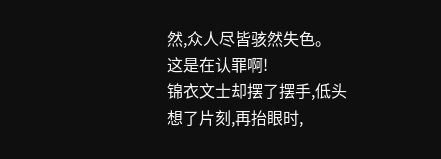然,众人尽皆骇然失色。
这是在认罪啊!
锦衣文士却摆了摆手,低头想了片刻,再抬眼时,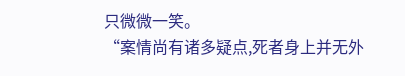只微微一笑。
“案情尚有诸多疑点,死者身上并无外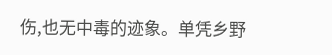伤,也无中毒的迹象。单凭乡野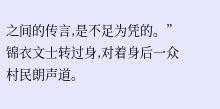之间的传言,是不足为凭的。”
锦衣文士转过身,对着身后一众村民朗声道。